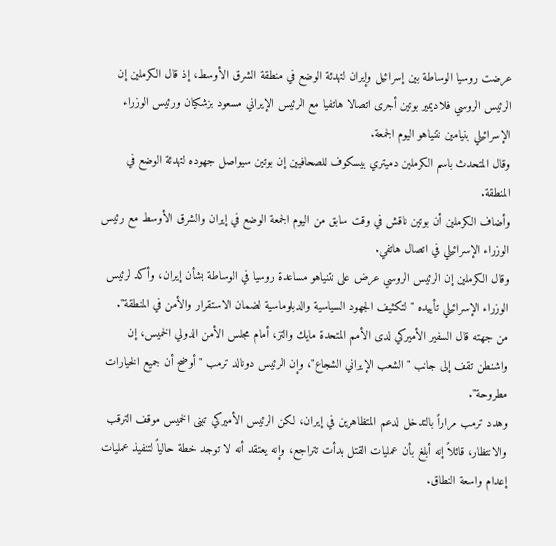عرضت روسيا الوساطة بين إسرائيل وإيران لتهدئة الوضع في منطقة الشرق الأوسط، إذ قال الكرملين إن الرئيس الروسي فلاديمير بوتين أجرى اتصالا هاتفيا مع الرئيس الإيراني مسعود بزشكيان ورئيس الوزراء الإسرائيلي بنيامين نتنياهو اليوم الجمعة.
وقال المتحدث باسم الكرملين دميتري بيسكوف للصحافيين إن بوتين سيواصل جهوده لتهدئة الوضع في المنطقة.
وأضاف الكرملين أن بوتين ناقش في وقت سابق من اليوم الجمعة الوضع في إيران والشرق الأوسط مع رئيس الوزراء الإسرائيلي في اتصال هاتفي.
وقال الكرملين إن الرئيس الروسي عرض على نتنياهو مساعدة روسيا في الوساطة بشأن إيران، وأكد لرئيس الوزراء الإسرائيلي تأييده "لتكثيف الجهود السياسية والدبلوماسية لضمان الاستقرار والأمن في المنطقة".
من جهته قال السفير الأميركي لدى الأمم المتحدة مايك والتز، أمام مجلس الأمن الدولي الخميس، إن واشنطن تقف إلى جانب "الشعب الإيراني الشجاع"، وإن الرئيس دونالد ترمب "أوضح أن جميع الخيارات مطروحة".
وهدد ترمب مراراً بالتدخل لدعم المتظاهرين في إيران، لكن الرئيس الأميركي تبنى الخميس موقف الترقب والانتظار، قائلاً إنه أبلغ بأن عمليات القتل بدأت تتراجع، وإنه يعتقد أنه لا توجد خطة حالياً لتنفيذ عمليات إعدام واسعة النطاق.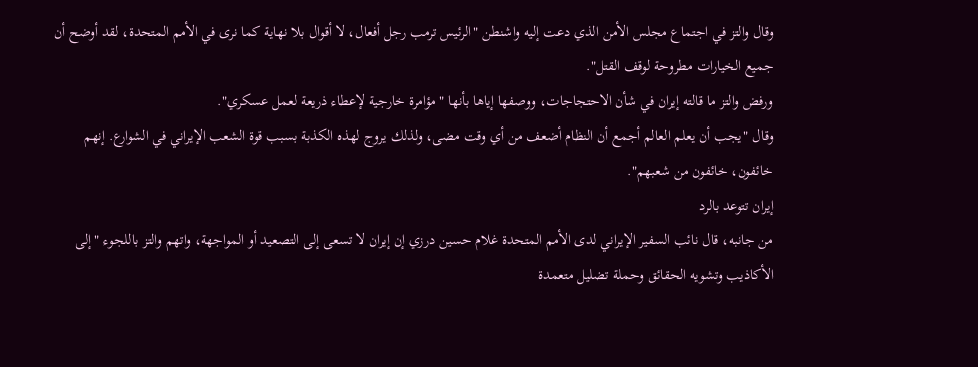وقال والتز في اجتماع مجلس الأمن الذي دعت إليه واشنطن "الرئيس ترمب رجل أفعال، لا أقوال بلا نهاية كما نرى في الأمم المتحدة، لقد أوضح أن جميع الخيارات مطروحة لوقف القتل".
ورفض والتز ما قالته إيران في شأن الاحتجاجات، ووصفها إياها بأنها "مؤامرة خارجية لإعطاء ذريعة لعمل عسكري".
وقال "يجب أن يعلم العالم أجمع أن النظام أضعف من أي وقت مضى، ولذلك يروج لهذه الكذبة بسبب قوة الشعب الإيراني في الشوارع. إنهم خائفون، خائفون من شعبهم".
إيران تتوعد بالرد
من جانبه، قال نائب السفير الإيراني لدى الأمم المتحدة غلام حسين درزي إن إيران لا تسعى إلى التصعيد أو المواجهة، واتهم والتز باللجوء "إلى الأكاذيب وتشويه الحقائق وحملة تضليل متعمدة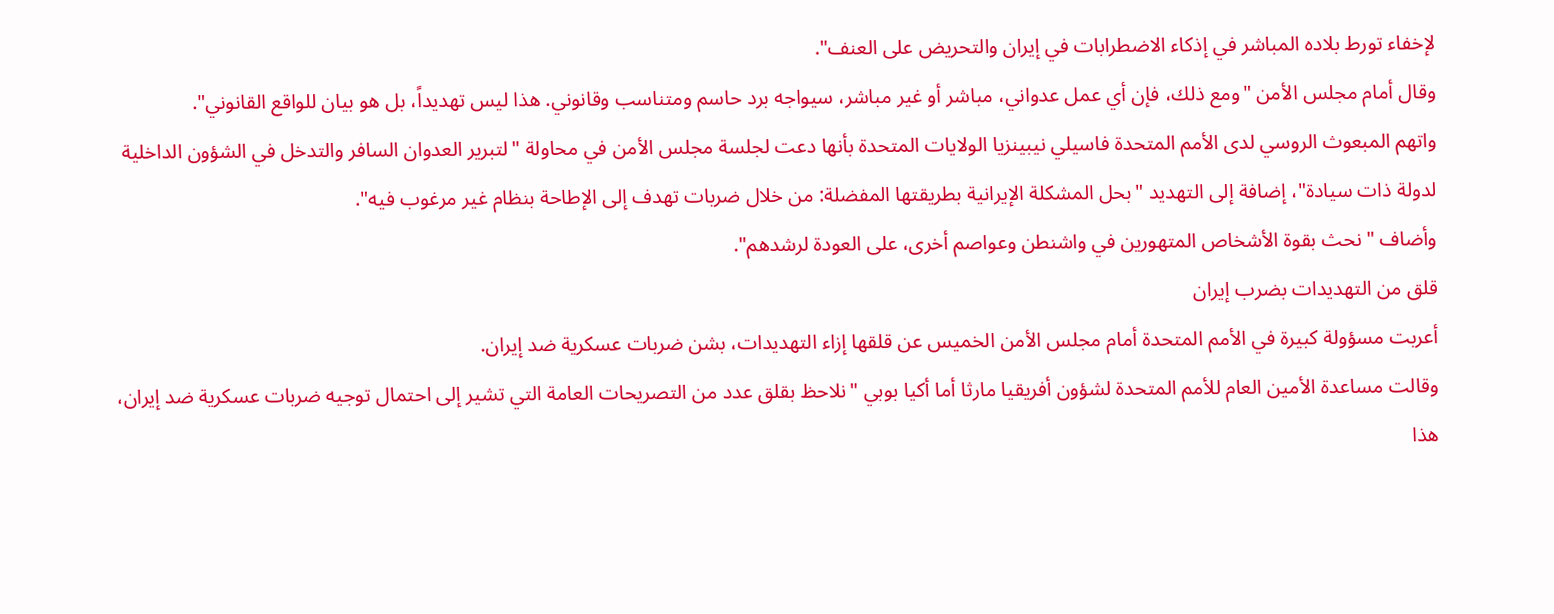لإخفاء تورط بلاده المباشر في إذكاء الاضطرابات في إيران والتحريض على العنف".
وقال أمام مجلس الأمن "ومع ذلك، فإن أي عمل عدواني، مباشر أو غير مباشر، سيواجه برد حاسم ومتناسب وقانوني. هذا ليس تهديداً، بل هو بيان للواقع القانوني".
واتهم المبعوث الروسي لدى الأمم المتحدة فاسيلي نيبينزيا الولايات المتحدة بأنها دعت لجلسة مجلس الأمن في محاولة "لتبرير العدوان السافر والتدخل في الشؤون الداخلية لدولة ذات سيادة"، إضافة إلى التهديد "بحل المشكلة الإيرانية بطريقتها المفضلة: من خلال ضربات تهدف إلى الإطاحة بنظام غير مرغوب فيه".
وأضاف "نحث بقوة الأشخاص المتهورين في واشنطن وعواصم أخرى، على العودة لرشدهم".
قلق من التهديدات بضرب إيران
أعربت مسؤولة كبيرة في الأمم المتحدة أمام مجلس الأمن الخميس عن قلقها إزاء التهديدات، بشن ضربات عسكرية ضد إيران.
وقالت مساعدة الأمين العام للأمم المتحدة لشؤون أفريقيا مارثا أما أكيا بوبي "نلاحظ بقلق عدد من التصريحات العامة التي تشير إلى احتمال توجيه ضربات عسكرية ضد إيران، هذا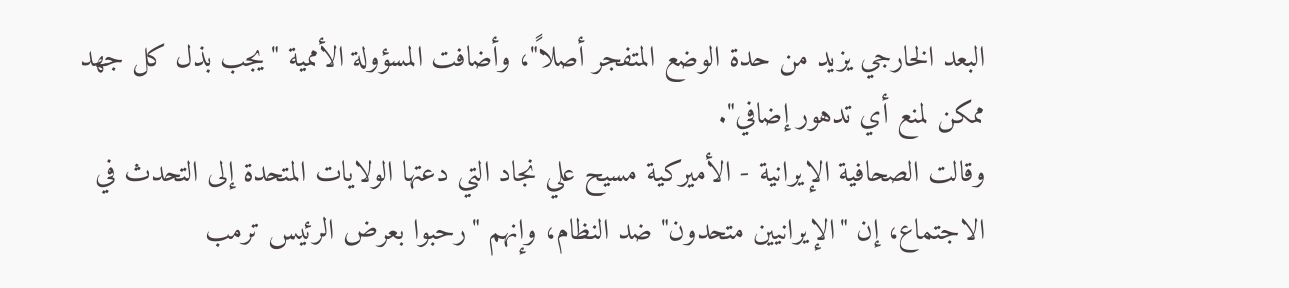البعد الخارجي يزيد من حدة الوضع المتفجر أصلاً"، وأضافت المسؤولة الأممية "يجب بذل كل جهد ممكن لمنع أي تدهور إضافي".
وقالت الصحافية الإيرانية - الأميركية مسيح علي نجاد التي دعتها الولايات المتحدة إلى التحدث في الاجتماع، إن "الإيرانيين متحدون" ضد النظام، وإنهم "رحبوا بعرض الرئيس ترمب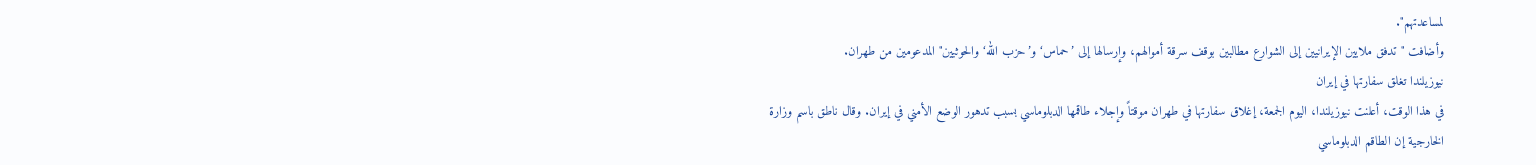لمساعدتهم".
وأضافت "تدفق ملايين الإيرانيين إلى الشوارع مطالبين بوقف سرقة أموالهم، وإرسالها إلى ’حماس‘ و’حزب الله‘ والحوثيين" المدعومين من طهران.
نيوزيلندا تغلق سفارتها في إيران
في هذا الوقت، أعلنت نيوزيلندا، اليوم الجمعة، إغلاق سفارتها في طهران موقتاً وإجلاء طاقمها الدبلوماسي بسبب تدهور الوضع الأمني في إيران. وقال ناطق باسم وزارة الخارجية إن الطاقم الدبلوماسي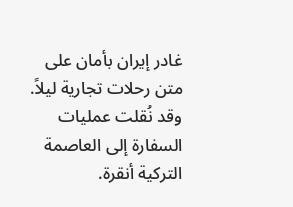غادر إيران بأمان على متن رحلات تجارية ليلاً. وقد نُقلت عمليات السفارة إلى العاصمة التركية أنقرة.